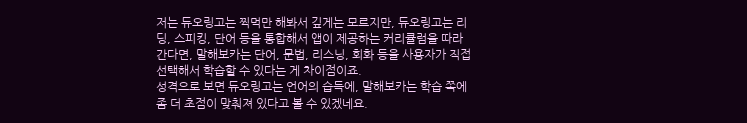저는 듀오링고는 찍먹만 해봐서 깊게는 모르지만, 듀오링고는 리딩, 스피킹, 단어 등을 통합해서 앱이 제공하는 커리큘럼을 따라간다면, 말해보카는 단어, 문법, 리스닝, 회화 등을 사용자가 직접 선택해서 학습할 수 있다는 게 차이점이죠.
성격으로 보면 듀오링고는 언어의 습득에, 말해보카는 학습 쪽에 좀 더 초점이 맞춰져 있다고 볼 수 있겠네요.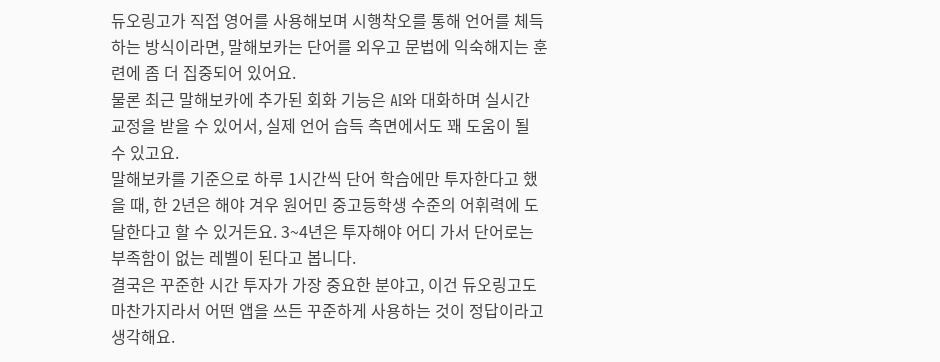듀오링고가 직접 영어를 사용해보며 시행착오를 통해 언어를 체득하는 방식이라면, 말해보카는 단어를 외우고 문법에 익숙해지는 훈련에 좀 더 집중되어 있어요.
물론 최근 말해보카에 추가된 회화 기능은 AI와 대화하며 실시간 교정을 받을 수 있어서, 실제 언어 습득 측면에서도 꽤 도움이 될 수 있고요.
말해보카를 기준으로 하루 1시간씩 단어 학습에만 투자한다고 했을 때, 한 2년은 해야 겨우 원어민 중고등학생 수준의 어휘력에 도달한다고 할 수 있거든요. 3~4년은 투자해야 어디 가서 단어로는 부족함이 없는 레벨이 된다고 봅니다.
결국은 꾸준한 시간 투자가 가장 중요한 분야고, 이건 듀오링고도 마찬가지라서 어떤 앱을 쓰든 꾸준하게 사용하는 것이 정답이라고 생각해요.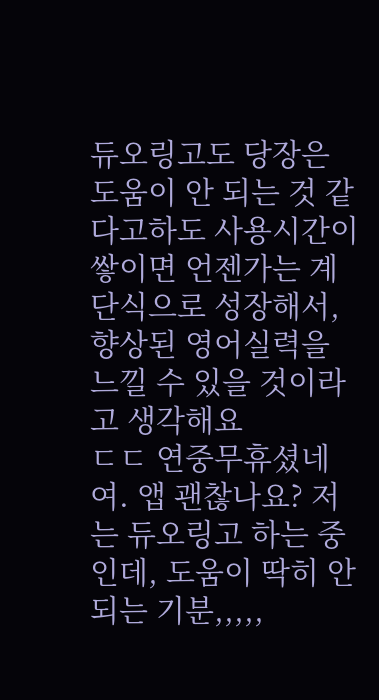듀오링고도 당장은 도움이 안 되는 것 같다고하도 사용시간이 쌓이면 언젠가는 계단식으로 성장해서, 향상된 영어실력을 느낄 수 있을 것이라고 생각해요
ㄷㄷ 연중무휴셨네여. 앱 괜찮나요? 저는 듀오링고 하는 중인데, 도움이 딱히 안 되는 기분,,,,,